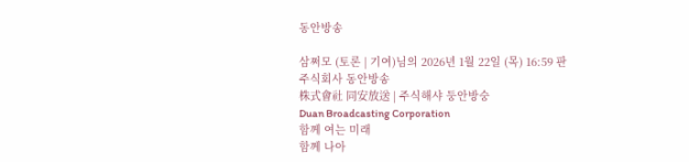동안방송

삼쩌모 (토론 | 기여)님의 2026년 1월 22일 (목) 16:59 판
주식회사 동안방송
株式會社 同安放送 | 주식해샤 둥안방숭
Duan Broadcasting Corporation
함께 여는 미래
함께 나아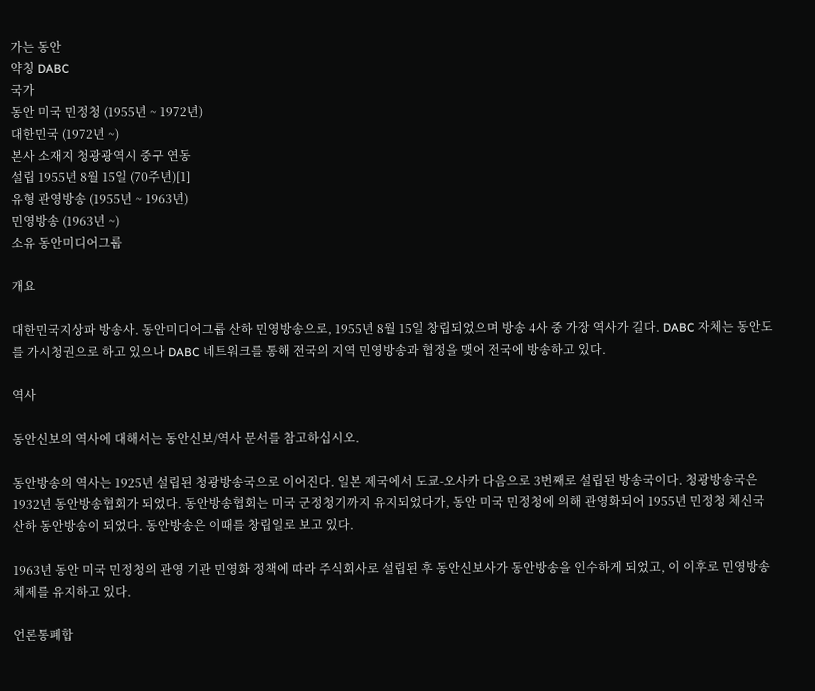가는 동안
약칭 DABC
국가
동안 미국 민정청 (1955년 ~ 1972년)
대한민국 (1972년 ~)
본사 소재지 청광광역시 중구 연동
설립 1955년 8월 15일 (70주년)[1]
유형 관영방송 (1955년 ~ 1963년)
민영방송 (1963년 ~)
소유 동안미디어그룹

개요

대한민국지상파 방송사. 동안미디어그룹 산하 민영방송으로, 1955년 8월 15일 창립되었으며 방송 4사 중 가장 역사가 길다. DABC 자체는 동안도를 가시청권으로 하고 있으나 DABC 네트워크를 통해 전국의 지역 민영방송과 협정을 맺어 전국에 방송하고 있다.

역사

동안신보의 역사에 대해서는 동안신보/역사 문서를 참고하십시오.

동안방송의 역사는 1925년 설립된 청광방송국으로 이어진다. 일본 제국에서 도쿄-오사카 다음으로 3번째로 설립된 방송국이다. 청광방송국은 1932년 동안방송협회가 되었다. 동안방송협회는 미국 군정청기까지 유지되었다가, 동안 미국 민정청에 의해 관영화되어 1955년 민정청 체신국 산하 동안방송이 되었다. 동안방송은 이때를 창립일로 보고 있다.

1963년 동안 미국 민정청의 관영 기관 민영화 정책에 따라 주식회사로 설립된 후 동안신보사가 동안방송을 인수하게 되었고, 이 이후로 민영방송 체제를 유지하고 있다.

언론통폐합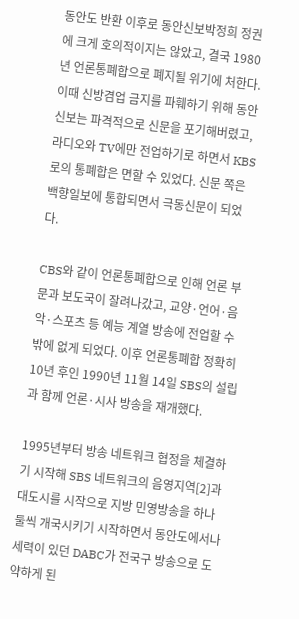동안도 반환 이후로 동안신보박정희 정권에 크게 호의적이지는 않았고, 결국 1980년 언론통폐합으로 폐지될 위기에 처한다. 이때 신방겸업 금지를 파훼하기 위해 동안신보는 파격적으로 신문을 포기해버렸고, 라디오와 TV에만 전업하기로 하면서 KBS로의 통폐합은 면할 수 있었다. 신문 쪽은 백향일보에 통합되면서 극동신문이 되었다.

CBS와 같이 언론통폐합으로 인해 언론 부문과 보도국이 잘려나갔고, 교양·언어·음악·스포츠 등 예능 계열 방송에 전업할 수밖에 없게 되었다. 이후 언론통폐합 정확히 10년 후인 1990년 11월 14일 SBS의 설립과 함께 언론·시사 방송을 재개했다.

1995년부터 방송 네트워크 협정을 체결하기 시작해 SBS 네트워크의 음영지역[2]과 대도시를 시작으로 지방 민영방송을 하나둘씩 개국시키기 시작하면서 동안도에서나 세력이 있던 DABC가 전국구 방송으로 도약하게 된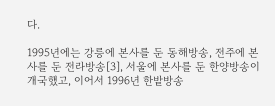다.

1995년에는 강릉에 본사를 둔 동해방송, 전주에 본사를 둔 전라방송[3], 서울에 본사를 둔 한양방송이 개국했고, 이어서 1996년 한밭방송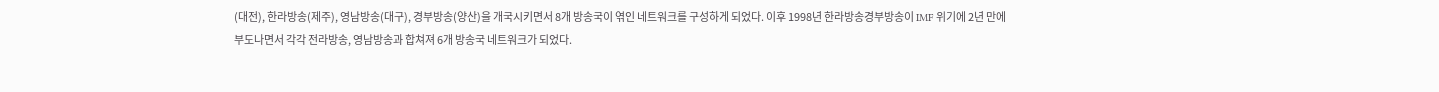(대전), 한라방송(제주), 영남방송(대구), 경부방송(양산)을 개국시키면서 8개 방송국이 엮인 네트워크를 구성하게 되었다. 이후 1998년 한라방송경부방송이 IMF 위기에 2년 만에 부도나면서 각각 전라방송, 영남방송과 합쳐져 6개 방송국 네트워크가 되었다.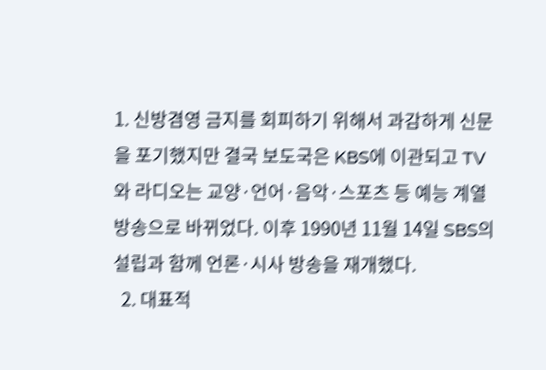1. 신방겸영 금지를 회피하기 위해서 과감하게 신문을 포기했지만 결국 보도국은 KBS에 이관되고 TV와 라디오는 교양·언어·음악·스포츠 등 예능 계열 방송으로 바뀌었다. 이후 1990년 11월 14일 SBS의 설립과 함께 언론·시사 방송을 재개했다.
  2. 대표적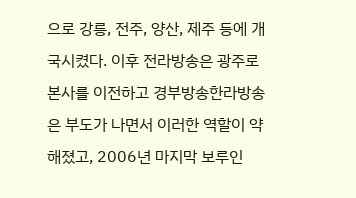으로 강릉, 전주, 양산, 제주 등에 개국시켰다. 이후 전라방송은 광주로 본사를 이전하고 경부방송한라방송은 부도가 나면서 이러한 역할이 약해졌고, 2006년 마지막 보루인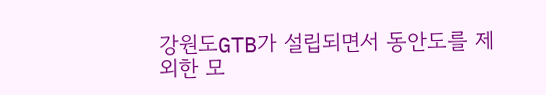강원도GTB가 설립되면서 동안도를 제외한 모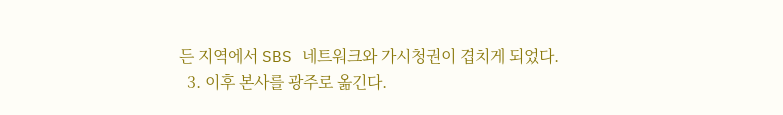든 지역에서 SBS 네트워크와 가시청권이 겹치게 되었다.
  3. 이후 본사를 광주로 옮긴다.